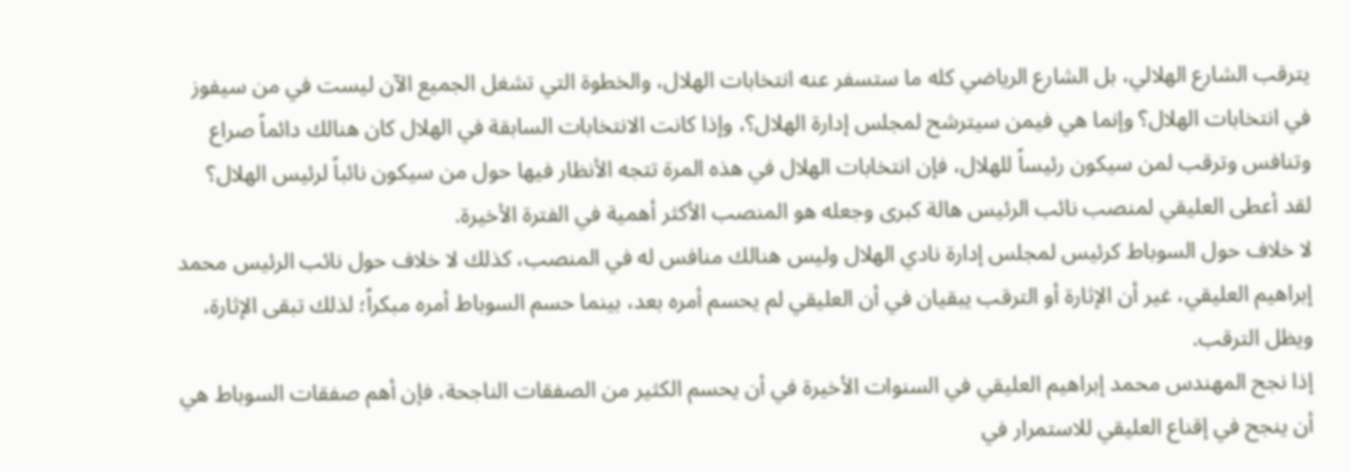يترقب الشارع الهلالي، بل الشارع الرياضي كله ما ستسفر عنه انتخابات الهلال، والخطوة التي تشغل الجميع الآن ليست في من سيفوز في انتخابات الهلال؟ وإنما هي فيمن سيترشح لمجلس إدارة الهلال؟، وإذا كانت الانتخابات السابقة في الهلال كان هنالك دائماً صراع وتنافس وترقب لمن سيكون رئيساً للهلال، فإن انتخابات الهلال في هذه المرة تتجه الأنظار فيها حول من سيكون نائباً لرئيس الهلال؟
لقد أعطى العليقي لمنصب نائب الرئيس هالة كبرى وجعله هو المنصب الأكثر أهمية في الفترة الأخيرة.
لا خلاف حول السوباط كرئيس لمجلس إدارة نادي الهلال وليس هنالك منافس له في المنصب، كذلك لا خلاف حول نائب الرئيس محمد إبراهيم العليقي، غير أن الإثارة أو الترقب يبقيان في أن العليقي لم يحسم أمره بعد، بينما حسم السوباط أمره مبكراً؛ لذلك تبقى الإثارة، ويظل الترقب.
إذا نجح المهندس محمد إبراهيم العليقي في السنوات الأخيرة في أن يحسم الكثير من الصفقات الناجحة، فإن أهم صفقات السوباط هي أن ينجح في إقناع العليقي للاستمرار في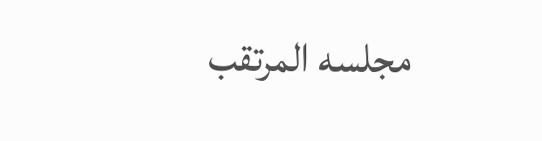مجلسه المرتقب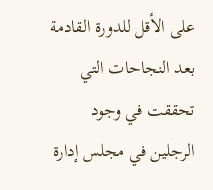على الأقل للدورة القادمة بعد النجاحات التي تحققت في وجود الرجلين في مجلس إدارة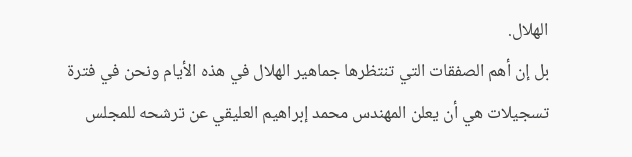الهلال.
بل إن أهم الصفقات التي تنتظرها جماهير الهلال في هذه الأيام ونحن في فترة تسجيلات هي أن يعلن المهندس محمد إبراهيم العليقي عن ترشحه للمجلس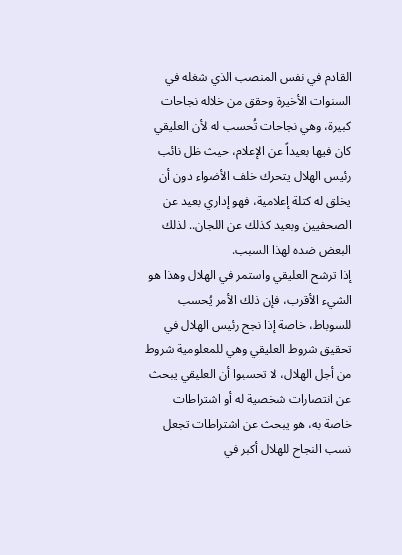القادم في نفس المنصب الذي شغله في السنوات الأخيرة وحقق من خلاله نجاحات كبيرة، وهي نجاحات تُحسب له لأن العليقي كان فيها بعيداً عن الإعلام، حيث ظل نائب رئيس الهلال يتحرك خلف الأضواء دون أن يخلق له كتلة إعلامية، فهو إداري بعيد عن الصحفيين وبعيد كذلك عن اللجان.. لذلك البعض ضده لهذا السبب.
إذا ترشح العليقي واستمر في الهلال وهذا هو الشيء الأقرب، فإن ذلك الأمر يُحسب للسوباط، خاصة إذا نجح رئيس الهلال في تحقيق شروط العليقي وهي للمعلومية شروط من أجل الهلال، لا تحسبوا أن العليقي يبحث عن انتصارات شخصية له أو اشتراطات خاصة به، هو يبحث عن اشتراطات تجعل نسب النجاح للهلال أكبر في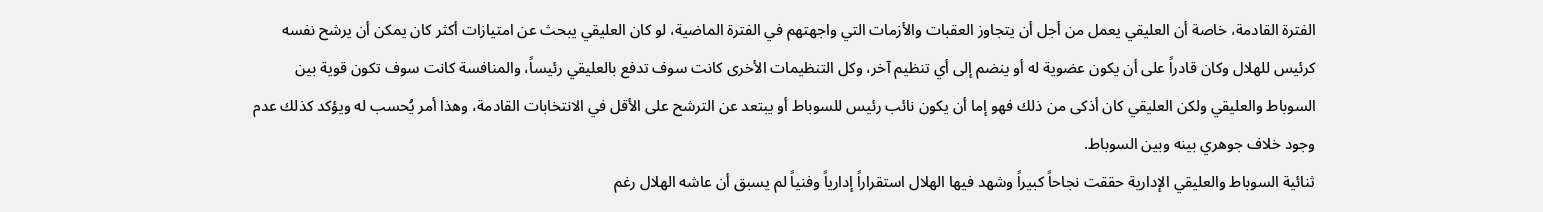الفترة القادمة، خاصة أن العليقي يعمل من أجل أن يتجاوز العقبات والأزمات التي واجهتهم في الفترة الماضية، لو كان العليقي يبحث عن امتيازات أكثر كان يمكن أن يرشح نفسه كرئيس للهلال وكان قادراً على أن يكون عضوية له أو ينضم إلى أي تنظيم آخر، وكل التنظيمات الأخرى كانت سوف تدفع بالعليقي رئيساً، والمنافسة كانت سوف تكون قوية بين السوباط والعليقي ولكن العليقي كان أذكى من ذلك فهو إما أن يكون نائب رئيس للسوباط أو يبتعد عن الترشح على الأقل في الانتخابات القادمة، وهذا أمر يُحسب له ويؤكد كذلك عدم وجود خلاف جوهري بينه وبين السوباط.
ثنائية السوباط والعليقي الإدارية حققت نجاحاً كبيراً وشهد فيها الهلال استقراراً إدارياً وفنياً لم يسبق أن عاشه الهلال رغم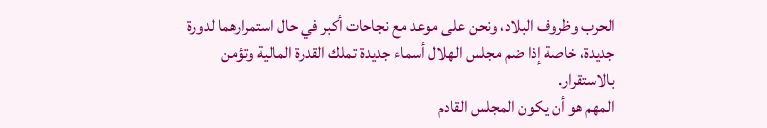الحرب وظروف البلاد، ونحن على موعد مع نجاحات أكبر في حال استمرارهما لدورة جديدة، خاصة إذا ضم مجلس الهلال أسماء جديدة تملك القدرة المالية وتؤمن بالاستقرار.
المهم هو أن يكون المجلس القادم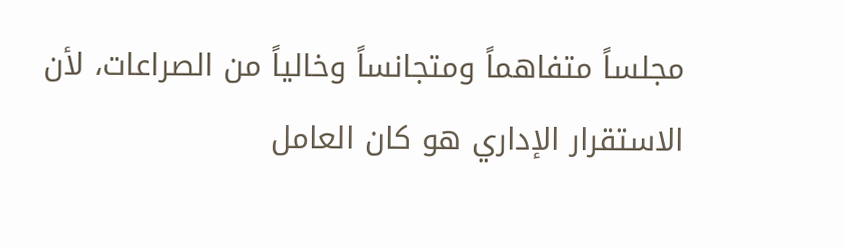مجلساً متفاهماً ومتجانساً وخالياً من الصراعات، لأن الاستقرار الإداري هو كان العامل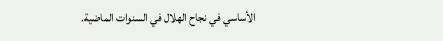الأساسي في نجاح الهلال في السنوات الماضية.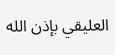العليقي بإذن الله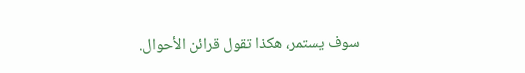سوف يستمر، هكذا تقول قرائن الأحوال.